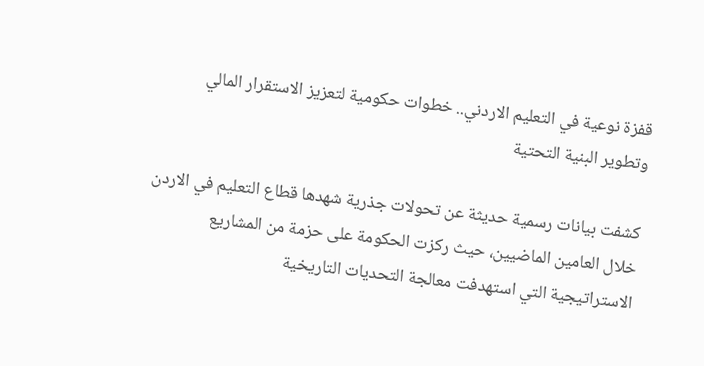قفزة نوعية في التعليم الاردني.. خطوات حكومية لتعزيز الاستقرار المالي وتطوير البنية التحتية

كشفت بيانات رسمية حديثة عن تحولات جذرية شهدها قطاع التعليم في الاردن خلال العامين الماضيين، حيث ركزت الحكومة على حزمة من المشاريع الاستراتيجية التي استهدفت معالجة التحديات التاريخية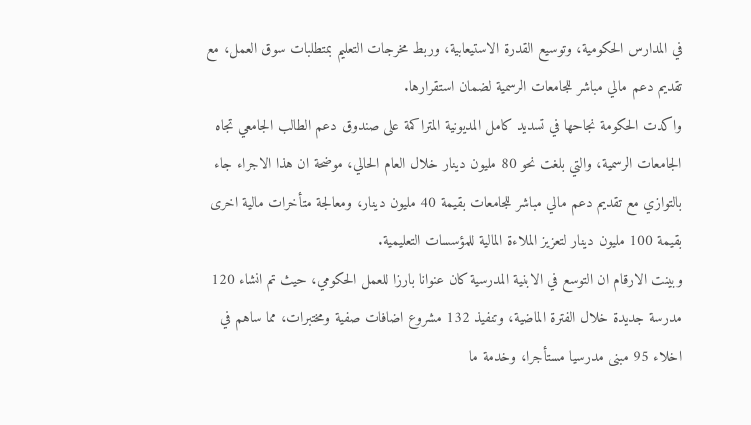في المدارس الحكومية، وتوسيع القدرة الاستيعابية، وربط مخرجات التعليم بمتطلبات سوق العمل، مع تقديم دعم مالي مباشر للجامعات الرسمية لضمان استقرارها.
واكدت الحكومة نجاحها في تسديد كامل المديونية المتراكمة على صندوق دعم الطالب الجامعي تجاه الجامعات الرسمية، والتي بلغت نحو 80 مليون دينار خلال العام الحالي، موضحة ان هذا الاجراء جاء بالتوازي مع تقديم دعم مالي مباشر للجامعات بقيمة 40 مليون دينار، ومعالجة متأخرات مالية اخرى بقيمة 100 مليون دينار لتعزيز الملاءة المالية للمؤسسات التعليمية.
وبينت الارقام ان التوسع في الابنية المدرسية كان عنوانا بارزا للعمل الحكومي، حيث تم انشاء 120 مدرسة جديدة خلال الفترة الماضية، وتنفيذ 132 مشروع اضافات صفية ومختبرات، مما ساهم في اخلاء 95 مبنى مدرسيا مستأجرا، وخدمة ما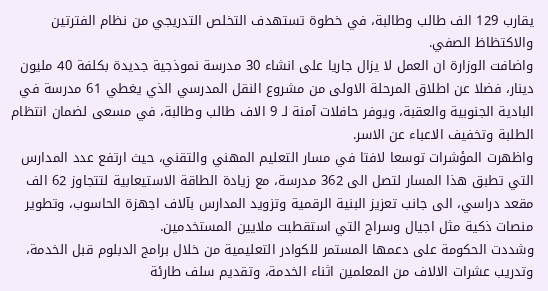يقارب 129 الف طالب وطالبة، في خطوة تستهدف التخلص التدريجي من نظام الفترتين والاكتظاظ الصفي.
واضافت الوزارة ان العمل لا يزال جاريا على انشاء 30 مدرسة نموذجية جديدة بكلفة 40 مليون دينار، فضلا عن اطلاق المرحلة الاولى من مشروع النقل المدرسي الذي يغطي 61 مدرسة في البادية الجنوبية والعقبة، ويوفر حافلات آمنة لـ 9 الاف طالب وطالبة، في مسعى لضمان انتظام الطلبة وتخفيف الاعباء عن الاسر.
واظهرت المؤشرات توسعا لافتا في مسار التعليم المهني والتقني، حيث ارتفع عدد المدارس التي تطبق هذا المسار لتصل الى 362 مدرسة، مع زيادة الطاقة الاستيعابية لتتجاوز 62 الف مقعد دراسي، الى جانب تعزيز البنية الرقمية وتزويد المدارس بآلاف اجهزة الحاسوب، وتطوير منصات ذكية مثل اجيال وسراج التي استقطبت ملايين المستخدمين.
وشددت الحكومة على دعمها المستمر للكوادر التعليمية من خلال برامج الدبلوم قبل الخدمة، وتدريب عشرات الالاف من المعلمين اثناء الخدمة، وتقديم سلف طارئة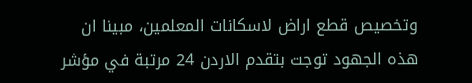وتخصيص قطع اراض لاسكانات المعلمين، مبينا ان هذه الجهود توجت بتقدم الاردن 24 مرتبة في مؤشر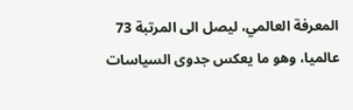المعرفة العالمي، ليصل الى المرتبة 73 عالميا، وهو ما يعكس جدوى السياسات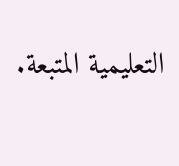التعليمية المتبعة.